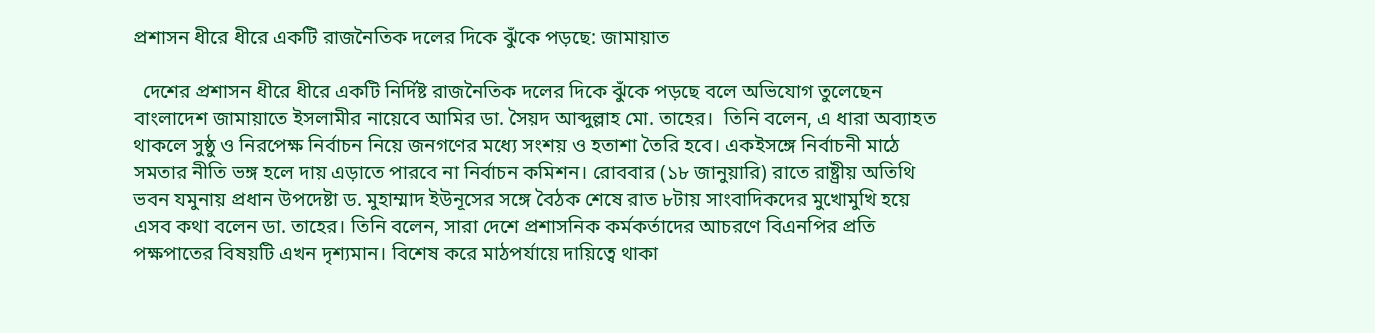প্রশাসন ধীরে ধীরে একটি রাজনৈতিক দলের দিকে ঝুঁকে পড়ছে: জামায়াত

  দেশের প্রশাসন ধীরে ধীরে একটি নির্দিষ্ট রাজনৈতিক দলের দিকে ঝুঁকে পড়ছে বলে অভিযোগ তুলেছেন বাংলাদেশ জামায়াতে ইসলামীর নায়েবে আমির ডা. সৈয়দ আব্দুল্লাহ মো. তাহের।  তিনি বলেন, এ ধারা অব্যাহত থাকলে সুষ্ঠু ও নিরপেক্ষ নির্বাচন নিয়ে জনগণের মধ্যে সংশয় ও হতাশা তৈরি হবে। একইসঙ্গে নির্বাচনী মাঠে সমতার নীতি ভঙ্গ হলে দায় এড়াতে পারবে না নির্বাচন কমিশন। রোববার (১৮ জানুয়ারি) রাতে রাষ্ট্রীয় অতিথি ভবন যমুনায় প্রধান উপদেষ্টা ড. মুহাম্মাদ ইউনূসের সঙ্গে বৈঠক শেষে রাত ৮টায় সাংবাদিকদের মুখোমুখি হয়ে এসব কথা বলেন ডা. তাহের। তিনি বলেন, সারা দেশে প্রশাসনিক কর্মকর্তাদের আচরণে বিএনপির প্রতি পক্ষপাতের বিষয়টি এখন দৃশ্যমান। বিশেষ করে মাঠপর্যায়ে দায়িত্বে থাকা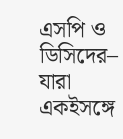এসপি ও ডিসিদের– যারা একইসঙ্গে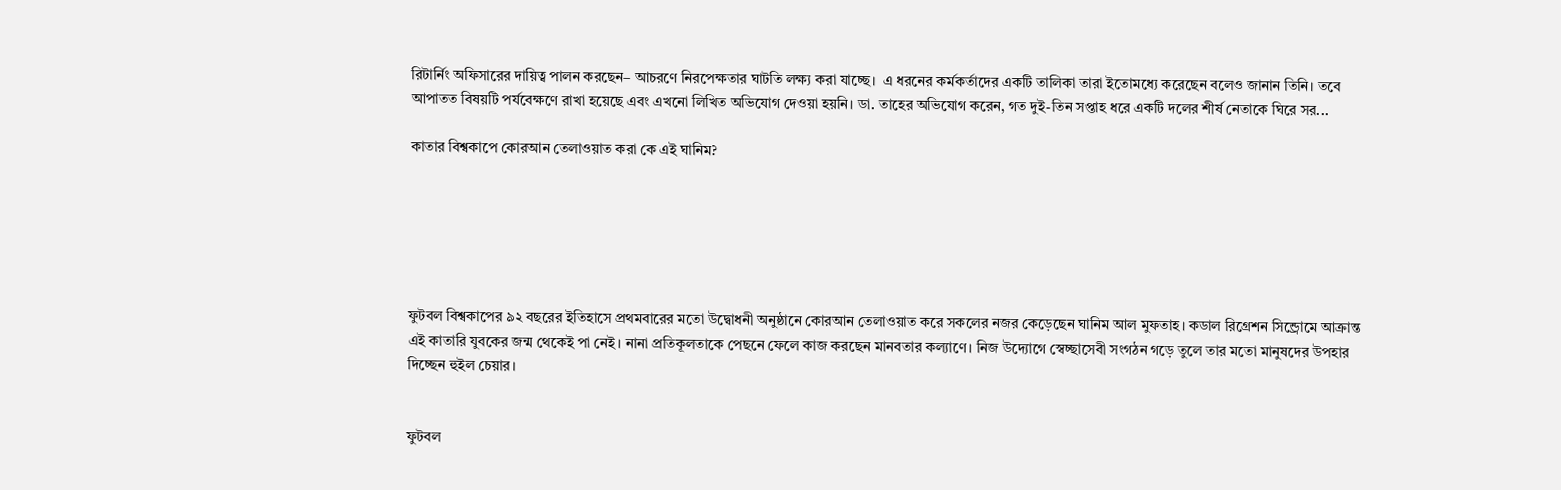রিটার্নিং অফিসারের দায়িত্ব পালন করছেন– আচরণে নিরপেক্ষতার ঘাটতি লক্ষ্য করা যাচ্ছে।  এ ধরনের কর্মকর্তাদের একটি তালিকা তারা ইতোমধ্যে করেছেন বলেও জানান তিনি। তবে আপাতত বিষয়টি পর্যবেক্ষণে রাখা হয়েছে এবং এখনো লিখিত অভিযোগ দেওয়া হয়নি। ডা. তাহের অভিযোগ করেন, গত দুই-তিন সপ্তাহ ধরে একটি দলের শীর্ষ নেতাকে ঘিরে সর...

কাতার বিশ্বকাপে কোরআন তেলাওয়াত করা কে এই ঘানিম?






ফুটবল বিশ্বকাপের ৯২ বছরের ইতিহাসে প্রথমবারের মতো উদ্বোধনী অনুষ্ঠানে কোরআন তেলাওয়াত করে সকলের নজর কেড়েছেন ঘানিম আল মুফতাহ। কডাল রিগ্রেশন সিন্ড্রোমে আক্রান্ত এই কাতারি যুবকের জন্ম থেকেই পা নেই। নানা প্রতিকূলতাকে পেছনে ফেলে কাজ করছেন মানবতার কল্যাণে। নিজ উদ্যোগে স্বেচ্ছাসেবী সংগঠন গড়ে তুলে তার মতো মানুষদের উপহার দিচ্ছেন হুইল চেয়ার।


ফুটবল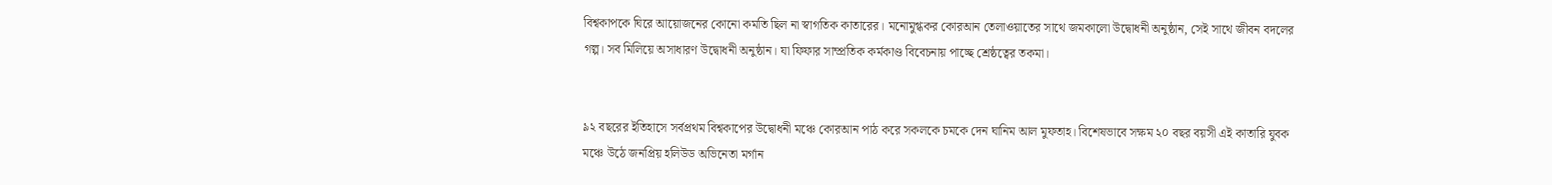বিশ্বকাপকে ঘিরে আয়োজনের কোনো কমতি ছিল না স্বাগতিক কাতারের। মনোমুগ্ধকর কোরআন তেলাওয়াতের সাথে জমকালো উদ্বোধনী অনুষ্ঠান, সেই সাথে জীবন বদলের গল্প। সব মিলিয়ে অসাধারণ উদ্বোধনী অনুষ্ঠান। যা ফিফার সাম্প্রতিক কর্মকাণ্ড বিবেচনায় পাচ্ছে শ্রেষ্ঠত্বের তকমা।


৯২ বছরের ইতিহাসে সর্বপ্রথম বিশ্বকাপের উদ্বোধনী মঞ্চে কোরআন পাঠ করে সকলকে চমকে দেন ঘানিম আল মুফতাহ। বিশেষভাবে সক্ষম ২০ বছর বয়সী এই কাতারি যুবক মঞ্চে উঠে জনপ্রিয় হলিউড অভিনেতা মর্গান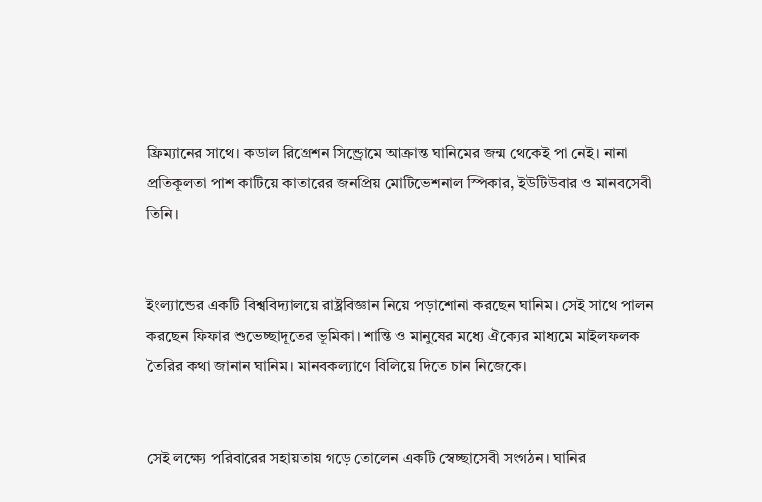ফ্রিম্যানের সাথে। কডাল রিগ্রেশন সিন্ড্রোমে আক্রান্ত ঘানিমের জন্ম থেকেই পা নেই। নানা প্রতিকূলতা পাশ কাটিয়ে কাতারের জনপ্রিয় মোটিভেশনাল স্পিকার, ইউটিউবার ও মানবসেবী তিনি।


ইংল্যান্ডের একটি বিশ্ববিদ্যালয়ে রাষ্ট্রবিজ্ঞান নিয়ে পড়াশোনা করছেন ঘানিম। সেই সাথে পালন করছেন ফিফার শুভেচ্ছাদূতের ভূমিকা। শান্তি ও মানুষের মধ্যে ঐক্যের মাধ্যমে মাইলফলক তৈরির কথা জানান ঘানিম। মানবকল্যাণে বিলিয়ে দিতে চান নিজেকে।


সেই লক্ষ্যে পরিবারের সহায়তায় গড়ে তোলেন একটি স্বেচ্ছাসেবী সংগঠন। ঘানির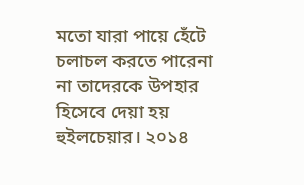মতো যারা পায়ে হেঁটে চলাচল করতে পারেনা না তাদেরকে উপহার হিসেবে দেয়া হয় হুইলচেয়ার। ২০১৪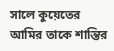সালে কুয়েতের আমির তাকে শান্তির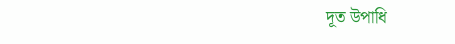দূত উপাধি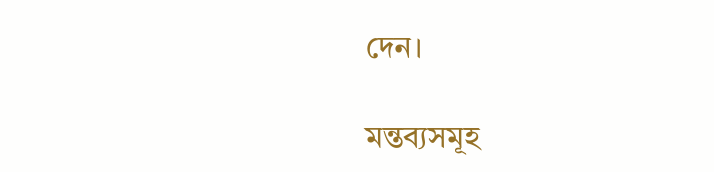দেন।

মন্তব্যসমূহ